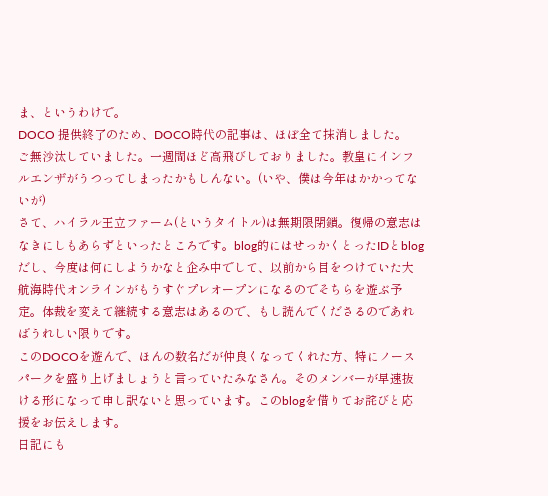ま、というわけで。
DOCO 提供終了のため、DOCO時代の記事は、ほぼ全て抹消しました。
ご無沙汰していました。一週間ほど高飛びしておりました。教皇にインフルエンザがうつってしまったかもしんない。(いや、僕は今年はかかってないが)
さて、ハイラル王立ファーム(というタイトル)は無期限閉鎖。復帰の意志はなきにしもあらずといったところです。blog的にはせっかくとったIDとblogだし、今度は何にしようかなと企み中でして、以前から目をつけていた大航海時代オンラインがもうすぐプレオープンになるのでそちらを遊ぶ予定。体裁を変えて継続する意志はあるので、もし読んでくださるのであればうれしい限りです。
このDOCOを遊んで、ほんの数名だが仲良くなってくれた方、特にノースパークを盛り上げましょうと言っていたみなさん。そのメンバーが早速抜ける形になって申し訳ないと思っています。このblogを借りてお詫びと応援をお伝えします。
日記にも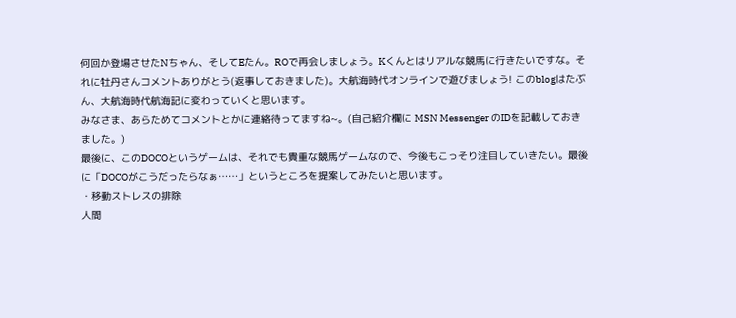何回か登場させたNちゃん、そしてEたん。ROで再会しましょう。Kくんとはリアルな競馬に行きたいですな。それに牡丹さんコメントありがとう(返事しておきました)。大航海時代オンラインで遊びましょう! このblogはたぶん、大航海時代航海記に変わっていくと思います。
みなさま、あらためてコメントとかに連絡待ってますね~。(自己紹介欄に MSN Messenger のIDを記載しておきました。)
最後に、このDOCOというゲームは、それでも貴重な競馬ゲームなので、今後もこっそり注目していきたい。最後に「DOCOがこうだったらなぁ……」というところを提案してみたいと思います。
・移動ストレスの排除
人間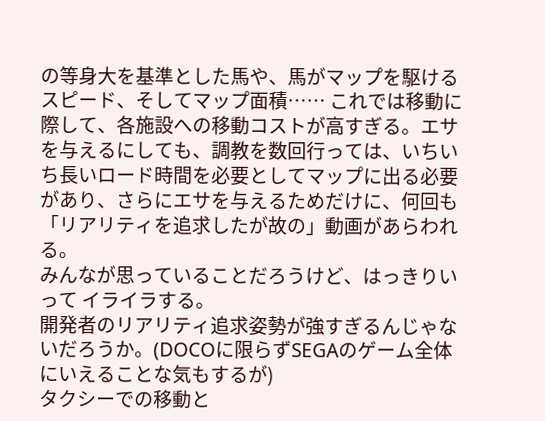の等身大を基準とした馬や、馬がマップを駆けるスピード、そしてマップ面積…… これでは移動に際して、各施設への移動コストが高すぎる。エサを与えるにしても、調教を数回行っては、いちいち長いロード時間を必要としてマップに出る必要があり、さらにエサを与えるためだけに、何回も「リアリティを追求したが故の」動画があらわれる。
みんなが思っていることだろうけど、はっきりいって イライラする。
開発者のリアリティ追求姿勢が強すぎるんじゃないだろうか。(DOCOに限らずSEGAのゲーム全体にいえることな気もするが)
タクシーでの移動と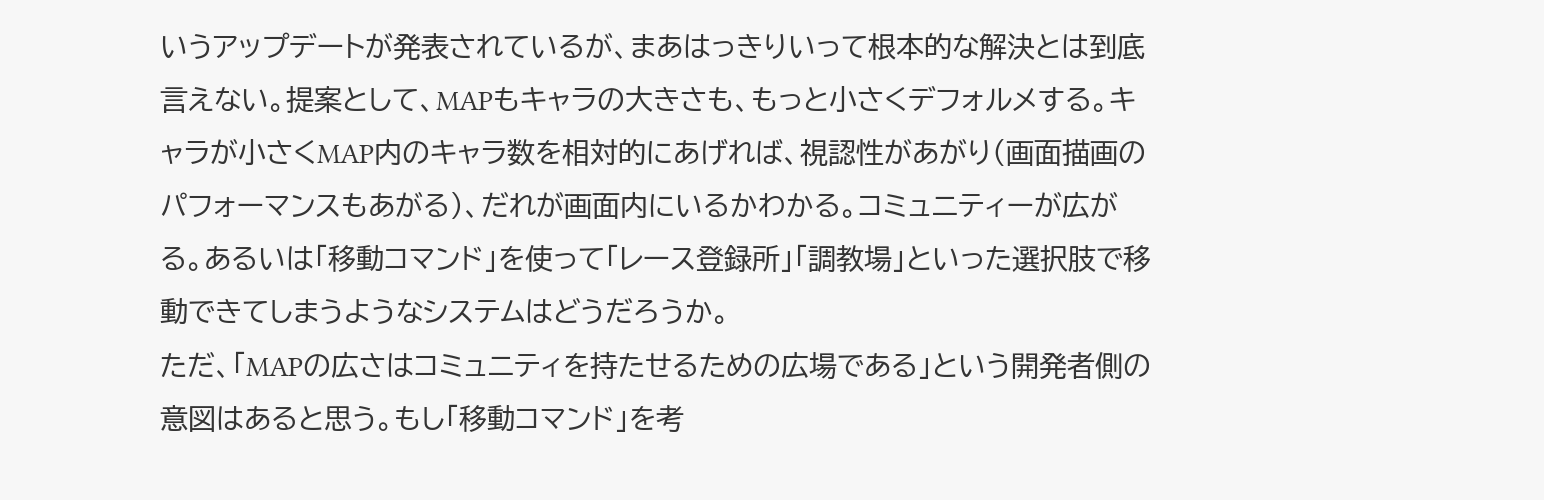いうアップデートが発表されているが、まあはっきりいって根本的な解決とは到底言えない。提案として、MAPもキャラの大きさも、もっと小さくデフォルメする。キャラが小さくMAP内のキャラ数を相対的にあげれば、視認性があがり(画面描画のパフォーマンスもあがる)、だれが画面内にいるかわかる。コミュニティーが広がる。あるいは「移動コマンド」を使って「レース登録所」「調教場」といった選択肢で移動できてしまうようなシステムはどうだろうか。
ただ、「MAPの広さはコミュニティを持たせるための広場である」という開発者側の意図はあると思う。もし「移動コマンド」を考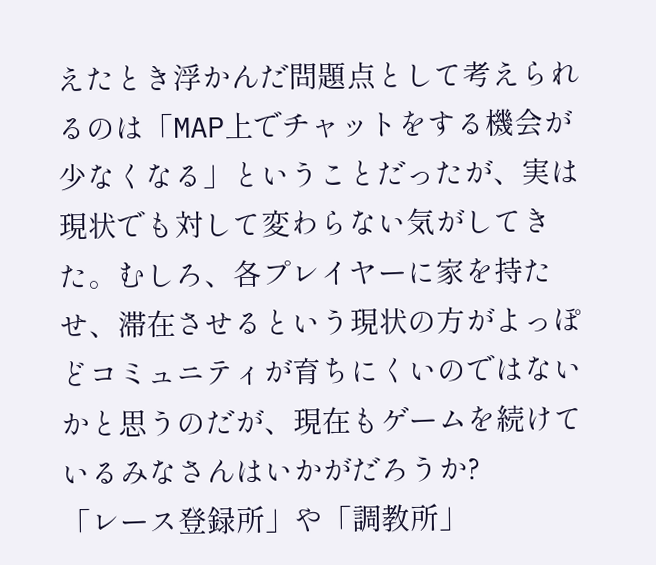えたとき浮かんだ問題点として考えられるのは「MAP上でチャットをする機会が少なくなる」ということだったが、実は現状でも対して変わらない気がしてきた。むしろ、各プレイヤーに家を持たせ、滞在させるという現状の方がよっぽどコミュニティが育ちにくいのではないかと思うのだが、現在もゲームを続けているみなさんはいかがだろうか?
「レース登録所」や「調教所」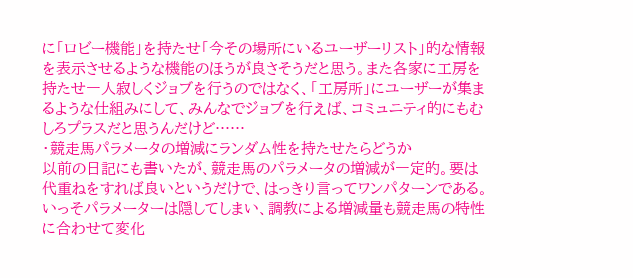に「ロビー機能」を持たせ「今その場所にいるユーザーリスト」的な情報を表示させるような機能のほうが良さそうだと思う。また各家に工房を持たせ一人寂しくジョブを行うのではなく、「工房所」にユーザーが集まるような仕組みにして、みんなでジョブを行えば、コミュニティ的にもむしろプラスだと思うんだけど……
・競走馬パラメータの増減にランダム性を持たせたらどうか
以前の日記にも書いたが、競走馬のパラメータの増減が一定的。要は代重ねをすれば良いというだけで、はっきり言ってワンパターンである。
いっそパラメーターは隠してしまい、調教による増減量も競走馬の特性に合わせて変化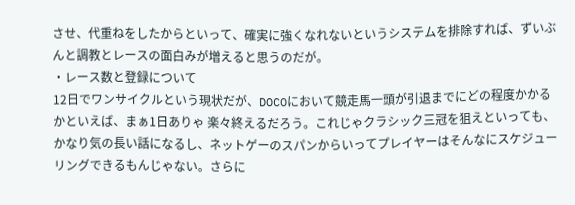させ、代重ねをしたからといって、確実に強くなれないというシステムを排除すれば、ずいぶんと調教とレースの面白みが増えると思うのだが。
・レース数と登録について
12日でワンサイクルという現状だが、DOCOにおいて競走馬一頭が引退までにどの程度かかるかといえば、まぁ1日ありゃ 楽々終えるだろう。これじゃクラシック三冠を狙えといっても、かなり気の長い話になるし、ネットゲーのスパンからいってプレイヤーはそんなにスケジューリングできるもんじゃない。さらに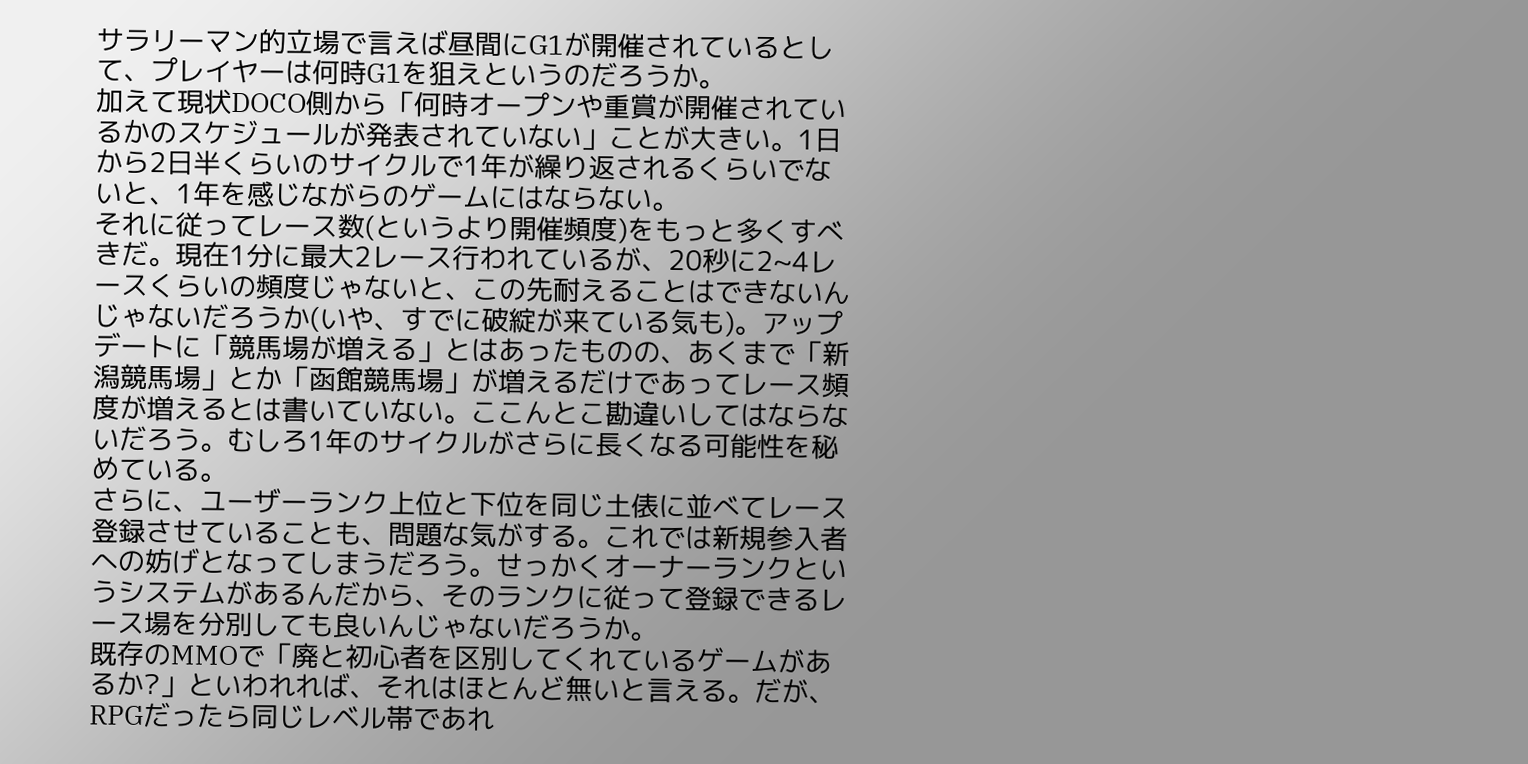サラリーマン的立場で言えば昼間にG1が開催されているとして、プレイヤーは何時G1を狙えというのだろうか。
加えて現状DOCO側から「何時オープンや重賞が開催されているかのスケジュールが発表されていない」ことが大きい。1日から2日半くらいのサイクルで1年が繰り返されるくらいでないと、1年を感じながらのゲームにはならない。
それに従ってレース数(というより開催頻度)をもっと多くすべきだ。現在1分に最大2レース行われているが、20秒に2~4レースくらいの頻度じゃないと、この先耐えることはできないんじゃないだろうか(いや、すでに破綻が来ている気も)。アップデートに「競馬場が増える」とはあったものの、あくまで「新潟競馬場」とか「函館競馬場」が増えるだけであってレース頻度が増えるとは書いていない。ここんとこ勘違いしてはならないだろう。むしろ1年のサイクルがさらに長くなる可能性を秘めている。
さらに、ユーザーランク上位と下位を同じ土俵に並べてレース登録させていることも、問題な気がする。これでは新規参入者への妨げとなってしまうだろう。せっかくオーナーランクというシステムがあるんだから、そのランクに従って登録できるレース場を分別しても良いんじゃないだろうか。
既存のMMOで「廃と初心者を区別してくれているゲームがあるか?」といわれれば、それはほとんど無いと言える。だが、RPGだったら同じレベル帯であれ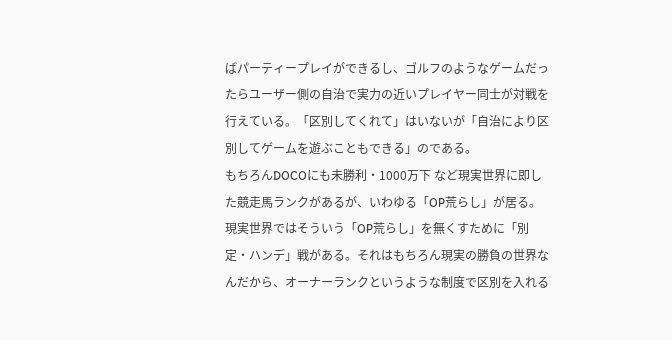ばパーティープレイができるし、ゴルフのようなゲームだったらユーザー側の自治で実力の近いプレイヤー同士が対戦を行えている。「区別してくれて」はいないが「自治により区別してゲームを遊ぶこともできる」のである。
もちろんDOCOにも未勝利・1000万下 など現実世界に即した競走馬ランクがあるが、いわゆる「OP荒らし」が居る。現実世界ではそういう「OP荒らし」を無くすために「別定・ハンデ」戦がある。それはもちろん現実の勝負の世界なんだから、オーナーランクというような制度で区別を入れる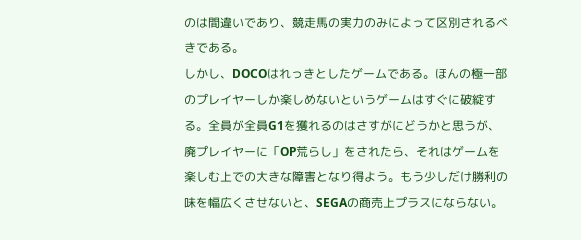のは間違いであり、競走馬の実力のみによって区別されるべきである。
しかし、DOCOはれっきとしたゲームである。ほんの極一部のプレイヤーしか楽しめないというゲームはすぐに破綻する。全員が全員G1を獲れるのはさすがにどうかと思うが、廃プレイヤーに「OP荒らし」をされたら、それはゲームを楽しむ上での大きな障害となり得よう。もう少しだけ勝利の味を幅広くさせないと、SEGAの商売上プラスにならない。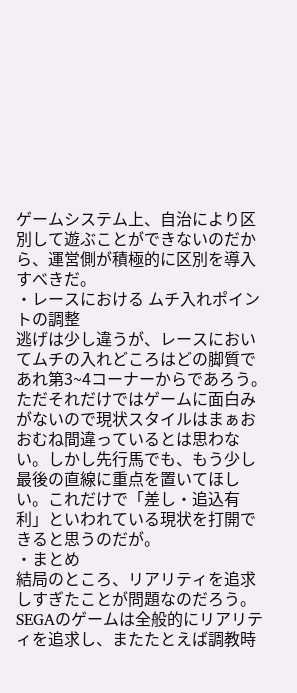ゲームシステム上、自治により区別して遊ぶことができないのだから、運営側が積極的に区別を導入すべきだ。
・レースにおける ムチ入れポイントの調整
逃げは少し違うが、レースにおいてムチの入れどころはどの脚質であれ第3~4コーナーからであろう。ただそれだけではゲームに面白みがないので現状スタイルはまぁおおむね間違っているとは思わない。しかし先行馬でも、もう少し最後の直線に重点を置いてほしい。これだけで「差し・追込有利」といわれている現状を打開できると思うのだが。
・まとめ
結局のところ、リアリティを追求しすぎたことが問題なのだろう。SEGAのゲームは全般的にリアリティを追求し、またたとえば調教時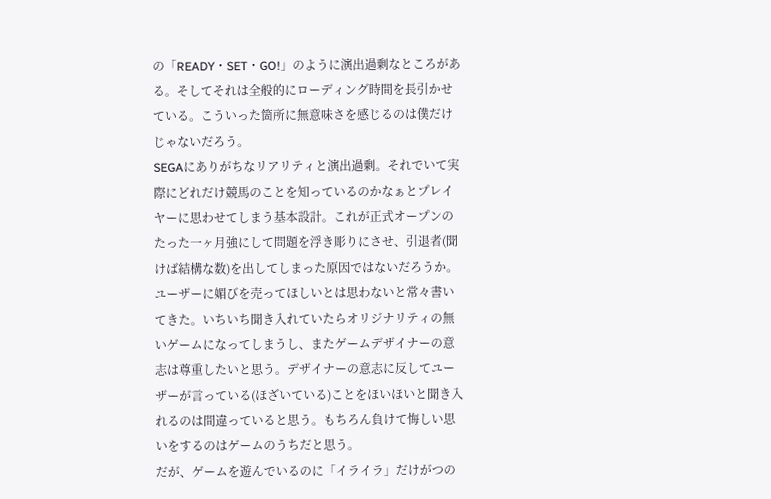の「READY・SET・GO!」のように演出過剰なところがある。そしてそれは全般的にローディング時間を長引かせている。こういった箇所に無意味さを感じるのは僕だけじゃないだろう。
SEGAにありがちなリアリティと演出過剰。それでいて実際にどれだけ競馬のことを知っているのかなぁとプレイヤーに思わせてしまう基本設計。これが正式オープンのたった一ヶ月強にして問題を浮き彫りにさせ、引退者(聞けば結構な数)を出してしまった原因ではないだろうか。
ユーザーに媚びを売ってほしいとは思わないと常々書いてきた。いちいち聞き入れていたらオリジナリティの無いゲームになってしまうし、またゲームデザイナーの意志は尊重したいと思う。デザイナーの意志に反してユーザーが言っている(ほざいている)ことをほいほいと聞き入れるのは間違っていると思う。もちろん負けて悔しい思いをするのはゲームのうちだと思う。
だが、ゲームを遊んでいるのに「イライラ」だけがつの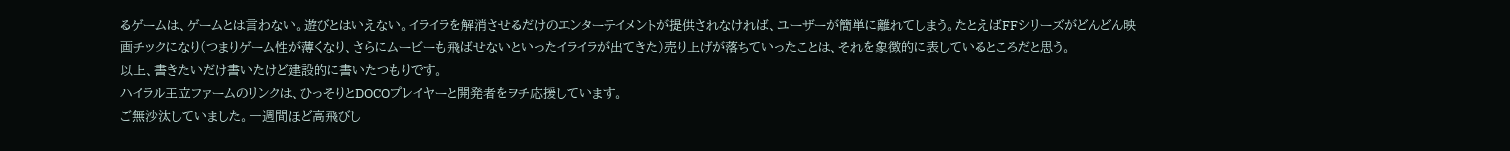るゲームは、ゲームとは言わない。遊びとはいえない。イライラを解消させるだけのエンターテイメントが提供されなければ、ユーザーが簡単に離れてしまう。たとえばFFシリーズがどんどん映画チックになり(つまりゲーム性が薄くなり、さらにムービーも飛ばせないといったイライラが出てきた)売り上げが落ちていったことは、それを象徴的に表しているところだと思う。
以上、書きたいだけ書いたけど建設的に書いたつもりです。
ハイラル王立ファームのリンクは、ひっそりとDOCOプレイヤーと開発者をヲチ応援しています。
ご無沙汰していました。一週間ほど高飛びし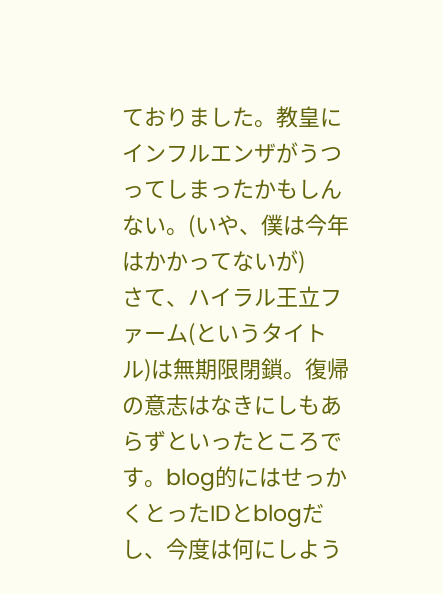ておりました。教皇にインフルエンザがうつってしまったかもしんない。(いや、僕は今年はかかってないが)
さて、ハイラル王立ファーム(というタイトル)は無期限閉鎖。復帰の意志はなきにしもあらずといったところです。blog的にはせっかくとったIDとblogだし、今度は何にしよう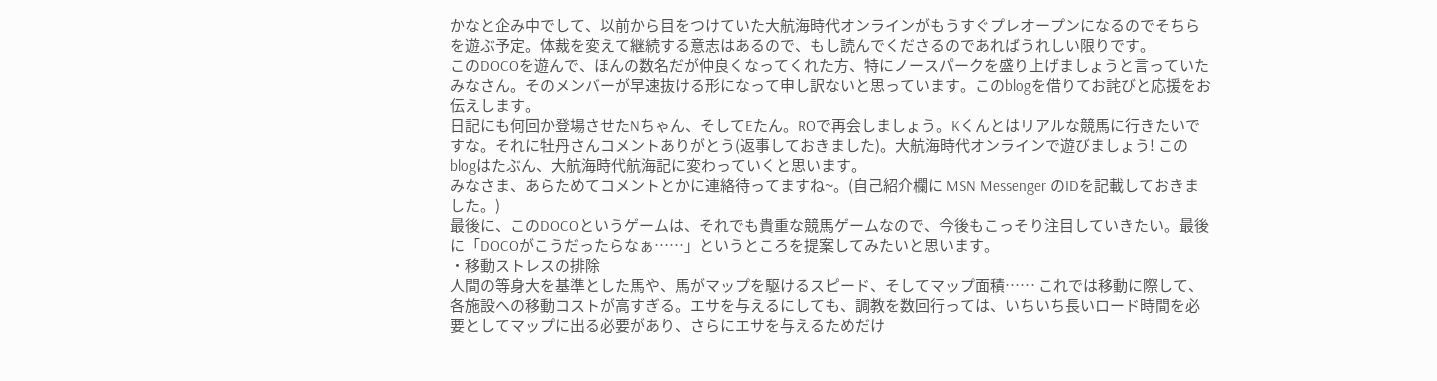かなと企み中でして、以前から目をつけていた大航海時代オンラインがもうすぐプレオープンになるのでそちらを遊ぶ予定。体裁を変えて継続する意志はあるので、もし読んでくださるのであればうれしい限りです。
このDOCOを遊んで、ほんの数名だが仲良くなってくれた方、特にノースパークを盛り上げましょうと言っていたみなさん。そのメンバーが早速抜ける形になって申し訳ないと思っています。このblogを借りてお詫びと応援をお伝えします。
日記にも何回か登場させたNちゃん、そしてEたん。ROで再会しましょう。Kくんとはリアルな競馬に行きたいですな。それに牡丹さんコメントありがとう(返事しておきました)。大航海時代オンラインで遊びましょう! このblogはたぶん、大航海時代航海記に変わっていくと思います。
みなさま、あらためてコメントとかに連絡待ってますね~。(自己紹介欄に MSN Messenger のIDを記載しておきました。)
最後に、このDOCOというゲームは、それでも貴重な競馬ゲームなので、今後もこっそり注目していきたい。最後に「DOCOがこうだったらなぁ……」というところを提案してみたいと思います。
・移動ストレスの排除
人間の等身大を基準とした馬や、馬がマップを駆けるスピード、そしてマップ面積…… これでは移動に際して、各施設への移動コストが高すぎる。エサを与えるにしても、調教を数回行っては、いちいち長いロード時間を必要としてマップに出る必要があり、さらにエサを与えるためだけ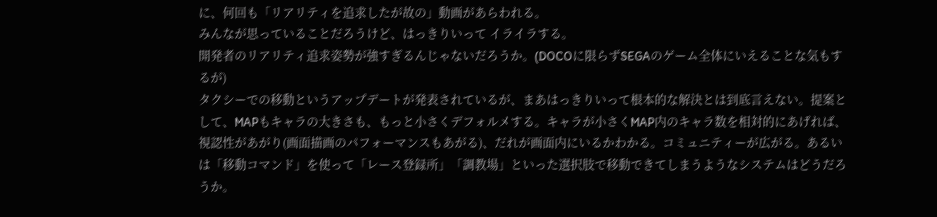に、何回も「リアリティを追求したが故の」動画があらわれる。
みんなが思っていることだろうけど、はっきりいって イライラする。
開発者のリアリティ追求姿勢が強すぎるんじゃないだろうか。(DOCOに限らずSEGAのゲーム全体にいえることな気もするが)
タクシーでの移動というアップデートが発表されているが、まあはっきりいって根本的な解決とは到底言えない。提案として、MAPもキャラの大きさも、もっと小さくデフォルメする。キャラが小さくMAP内のキャラ数を相対的にあげれば、視認性があがり(画面描画のパフォーマンスもあがる)、だれが画面内にいるかわかる。コミュニティーが広がる。あるいは「移動コマンド」を使って「レース登録所」「調教場」といった選択肢で移動できてしまうようなシステムはどうだろうか。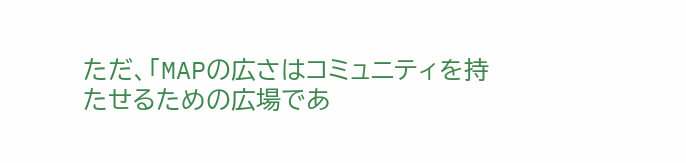ただ、「MAPの広さはコミュニティを持たせるための広場であ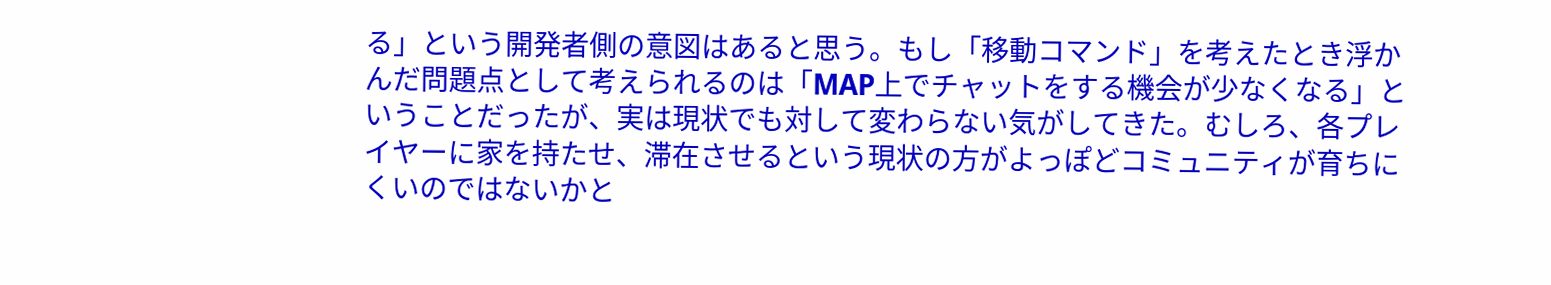る」という開発者側の意図はあると思う。もし「移動コマンド」を考えたとき浮かんだ問題点として考えられるのは「MAP上でチャットをする機会が少なくなる」ということだったが、実は現状でも対して変わらない気がしてきた。むしろ、各プレイヤーに家を持たせ、滞在させるという現状の方がよっぽどコミュニティが育ちにくいのではないかと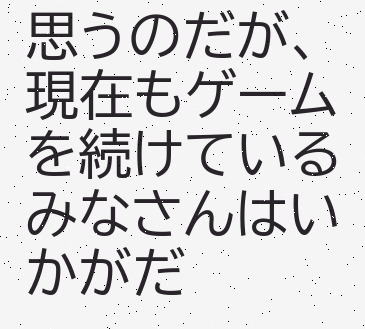思うのだが、現在もゲームを続けているみなさんはいかがだ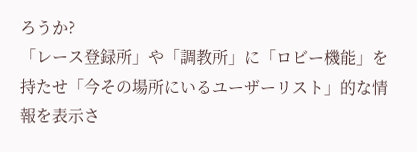ろうか?
「レース登録所」や「調教所」に「ロビー機能」を持たせ「今その場所にいるユーザーリスト」的な情報を表示さ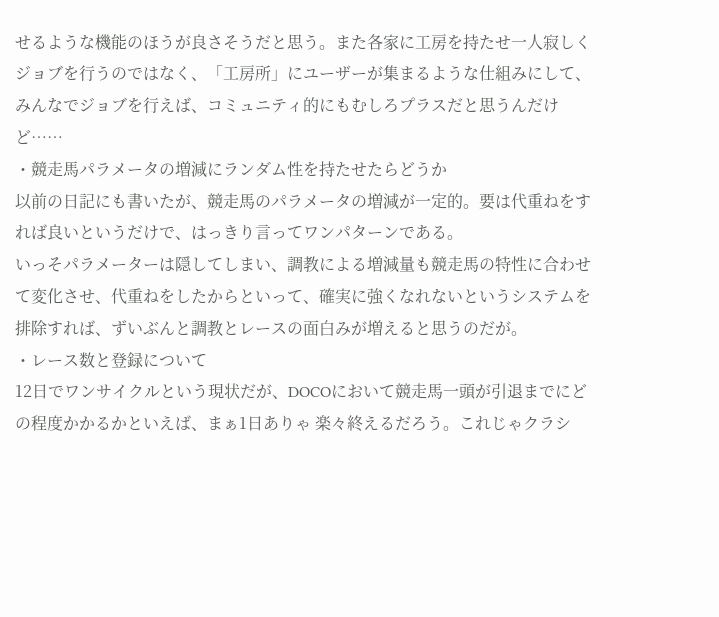せるような機能のほうが良さそうだと思う。また各家に工房を持たせ一人寂しくジョブを行うのではなく、「工房所」にユーザーが集まるような仕組みにして、みんなでジョブを行えば、コミュニティ的にもむしろプラスだと思うんだけど……
・競走馬パラメータの増減にランダム性を持たせたらどうか
以前の日記にも書いたが、競走馬のパラメータの増減が一定的。要は代重ねをすれば良いというだけで、はっきり言ってワンパターンである。
いっそパラメーターは隠してしまい、調教による増減量も競走馬の特性に合わせて変化させ、代重ねをしたからといって、確実に強くなれないというシステムを排除すれば、ずいぶんと調教とレースの面白みが増えると思うのだが。
・レース数と登録について
12日でワンサイクルという現状だが、DOCOにおいて競走馬一頭が引退までにどの程度かかるかといえば、まぁ1日ありゃ 楽々終えるだろう。これじゃクラシ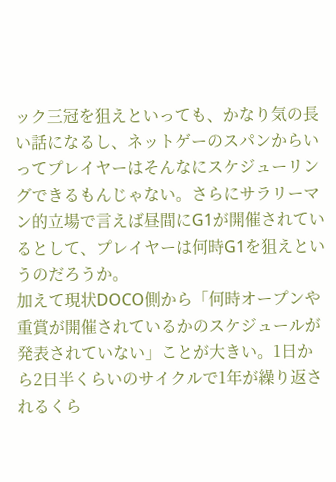ック三冠を狙えといっても、かなり気の長い話になるし、ネットゲーのスパンからいってプレイヤーはそんなにスケジューリングできるもんじゃない。さらにサラリーマン的立場で言えば昼間にG1が開催されているとして、プレイヤーは何時G1を狙えというのだろうか。
加えて現状DOCO側から「何時オープンや重賞が開催されているかのスケジュールが発表されていない」ことが大きい。1日から2日半くらいのサイクルで1年が繰り返されるくら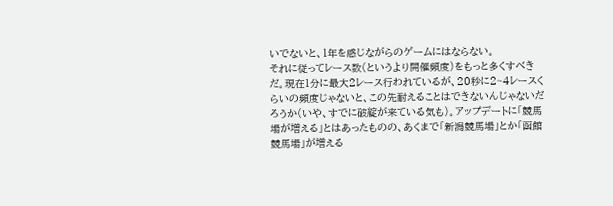いでないと、1年を感じながらのゲームにはならない。
それに従ってレース数(というより開催頻度)をもっと多くすべきだ。現在1分に最大2レース行われているが、20秒に2~4レースくらいの頻度じゃないと、この先耐えることはできないんじゃないだろうか(いや、すでに破綻が来ている気も)。アップデートに「競馬場が増える」とはあったものの、あくまで「新潟競馬場」とか「函館競馬場」が増える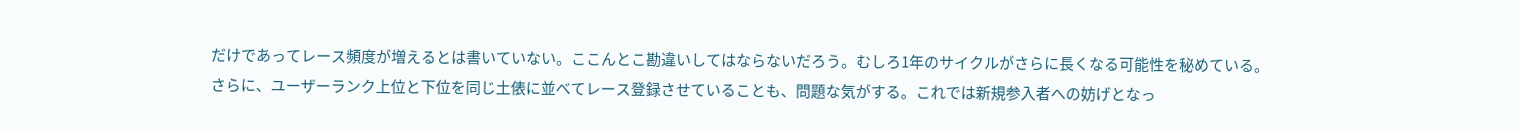だけであってレース頻度が増えるとは書いていない。ここんとこ勘違いしてはならないだろう。むしろ1年のサイクルがさらに長くなる可能性を秘めている。
さらに、ユーザーランク上位と下位を同じ土俵に並べてレース登録させていることも、問題な気がする。これでは新規参入者への妨げとなっ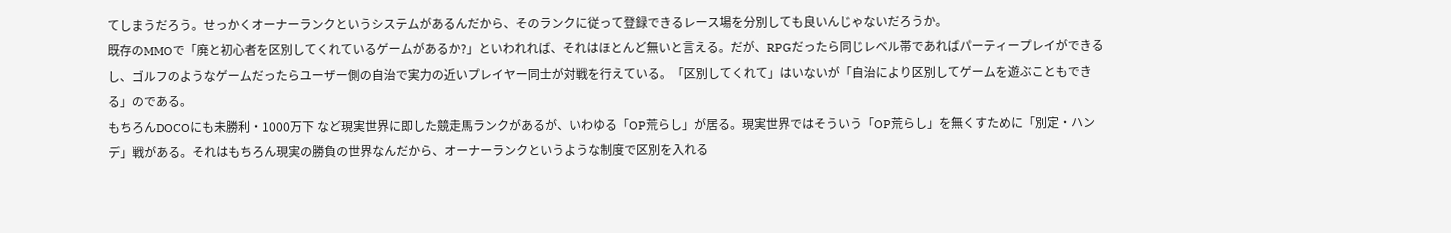てしまうだろう。せっかくオーナーランクというシステムがあるんだから、そのランクに従って登録できるレース場を分別しても良いんじゃないだろうか。
既存のMMOで「廃と初心者を区別してくれているゲームがあるか?」といわれれば、それはほとんど無いと言える。だが、RPGだったら同じレベル帯であればパーティープレイができるし、ゴルフのようなゲームだったらユーザー側の自治で実力の近いプレイヤー同士が対戦を行えている。「区別してくれて」はいないが「自治により区別してゲームを遊ぶこともできる」のである。
もちろんDOCOにも未勝利・1000万下 など現実世界に即した競走馬ランクがあるが、いわゆる「OP荒らし」が居る。現実世界ではそういう「OP荒らし」を無くすために「別定・ハンデ」戦がある。それはもちろん現実の勝負の世界なんだから、オーナーランクというような制度で区別を入れる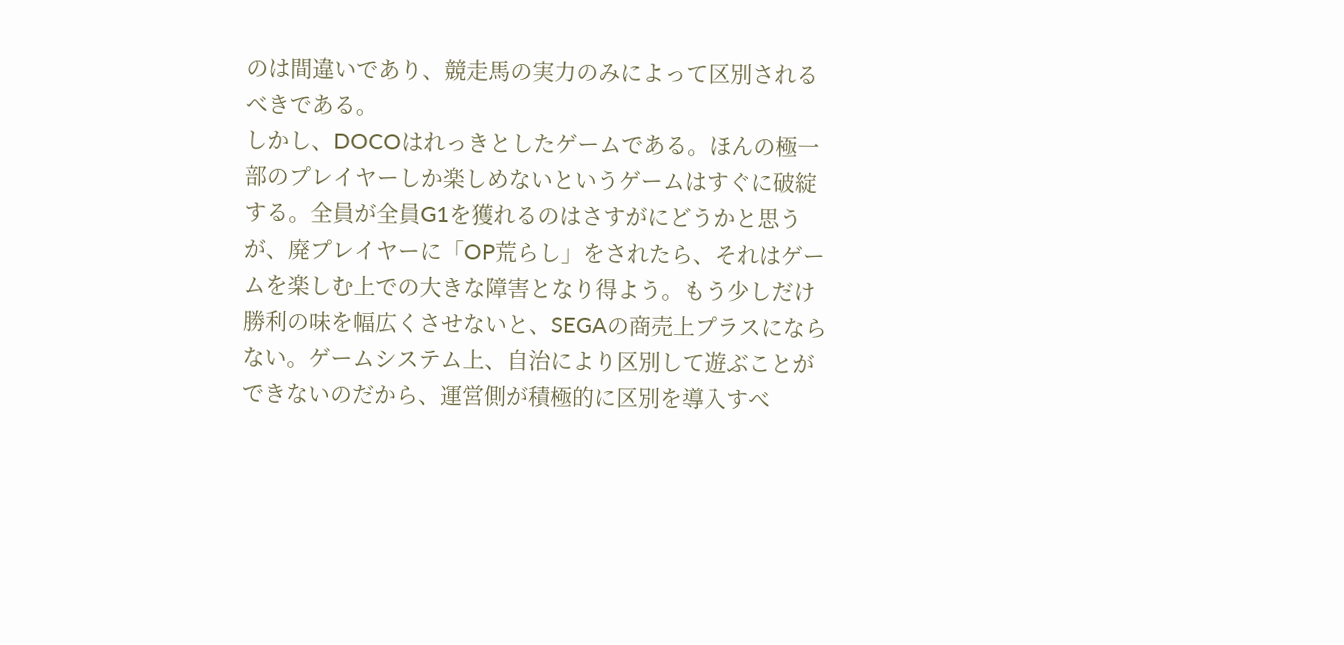のは間違いであり、競走馬の実力のみによって区別されるべきである。
しかし、DOCOはれっきとしたゲームである。ほんの極一部のプレイヤーしか楽しめないというゲームはすぐに破綻する。全員が全員G1を獲れるのはさすがにどうかと思うが、廃プレイヤーに「OP荒らし」をされたら、それはゲームを楽しむ上での大きな障害となり得よう。もう少しだけ勝利の味を幅広くさせないと、SEGAの商売上プラスにならない。ゲームシステム上、自治により区別して遊ぶことができないのだから、運営側が積極的に区別を導入すべ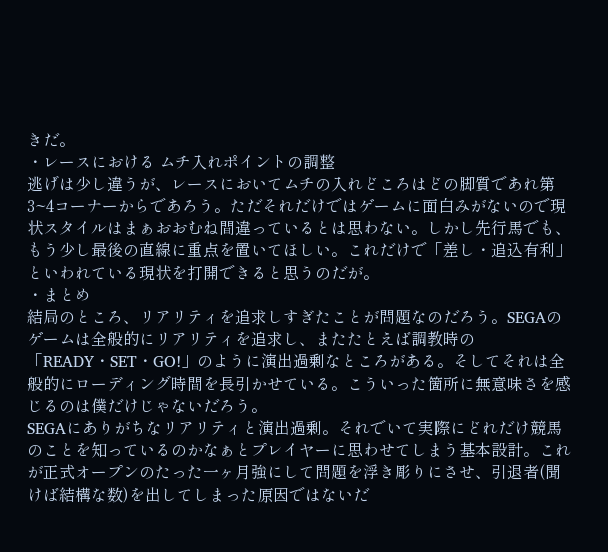きだ。
・レースにおける ムチ入れポイントの調整
逃げは少し違うが、レースにおいてムチの入れどころはどの脚質であれ第3~4コーナーからであろう。ただそれだけではゲームに面白みがないので現状スタイルはまぁおおむね間違っているとは思わない。しかし先行馬でも、もう少し最後の直線に重点を置いてほしい。これだけで「差し・追込有利」といわれている現状を打開できると思うのだが。
・まとめ
結局のところ、リアリティを追求しすぎたことが問題なのだろう。SEGAのゲームは全般的にリアリティを追求し、またたとえば調教時の「READY・SET・GO!」のように演出過剰なところがある。そしてそれは全般的にローディング時間を長引かせている。こういった箇所に無意味さを感じるのは僕だけじゃないだろう。
SEGAにありがちなリアリティと演出過剰。それでいて実際にどれだけ競馬のことを知っているのかなぁとプレイヤーに思わせてしまう基本設計。これが正式オープンのたった一ヶ月強にして問題を浮き彫りにさせ、引退者(聞けば結構な数)を出してしまった原因ではないだ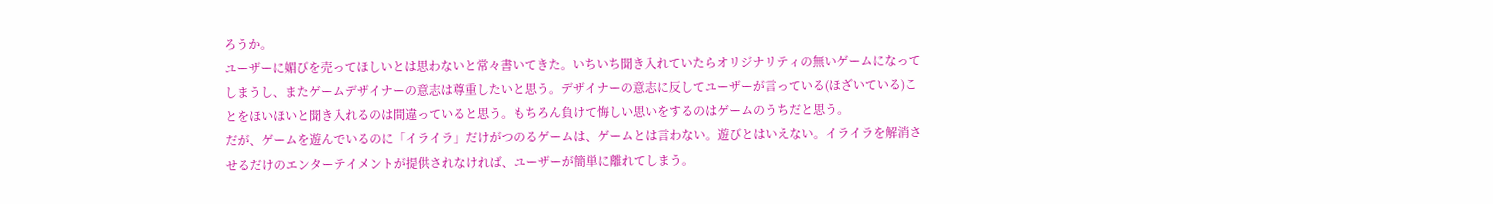ろうか。
ユーザーに媚びを売ってほしいとは思わないと常々書いてきた。いちいち聞き入れていたらオリジナリティの無いゲームになってしまうし、またゲームデザイナーの意志は尊重したいと思う。デザイナーの意志に反してユーザーが言っている(ほざいている)ことをほいほいと聞き入れるのは間違っていると思う。もちろん負けて悔しい思いをするのはゲームのうちだと思う。
だが、ゲームを遊んでいるのに「イライラ」だけがつのるゲームは、ゲームとは言わない。遊びとはいえない。イライラを解消させるだけのエンターテイメントが提供されなければ、ユーザーが簡単に離れてしまう。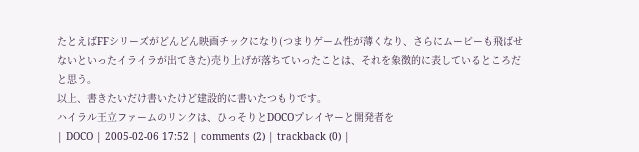たとえばFFシリーズがどんどん映画チックになり(つまりゲーム性が薄くなり、さらにムービーも飛ばせないといったイライラが出てきた)売り上げが落ちていったことは、それを象徴的に表しているところだと思う。
以上、書きたいだけ書いたけど建設的に書いたつもりです。
ハイラル王立ファームのリンクは、ひっそりとDOCOプレイヤーと開発者を
| DOCO | 2005-02-06 17:52 | comments (2) | trackback (0) |